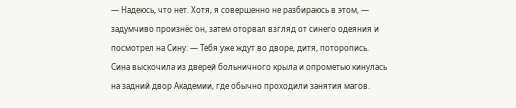— Надеюсь, что нет. Хотя, я совершенно не разбираюсь в этом, — задумчиво произнёс он, затем оторвал взгляд от синего одеяния и посмотрел на Сину: — Тебя уже ждут во дворе, дитя, поторопись.
Сина выскочила из дверей больничного крыла и опрометью кинулась на задний двор Академии, где обычно проходили занятия магов.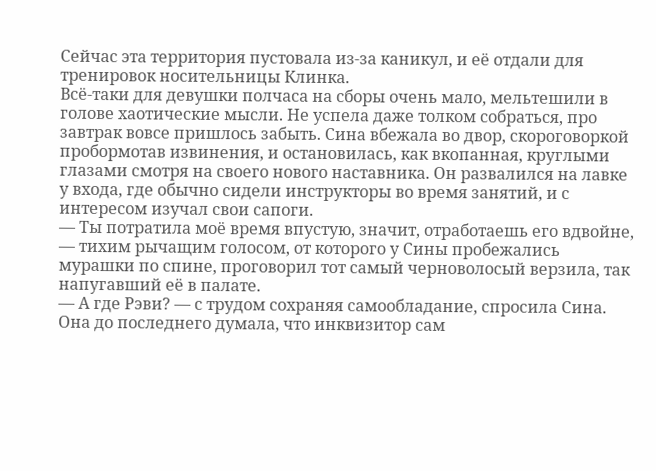Сейчас эта территория пустовала из-за каникул, и её отдали для тренировок носительницы Клинка.
Всё-таки для девушки полчаса на сборы очень мало, мельтешили в голове хаотические мысли. Не успела даже толком собраться, про завтрак вовсе пришлось забыть. Сина вбежала во двор, скороговоркой пробормотав извинения, и остановилась, как вкопанная, круглыми глазами смотря на своего нового наставника. Он развалился на лавке у входа, где обычно сидели инструкторы во время занятий, и с интересом изучал свои сапоги.
— Ты потратила моё время впустую, значит, отработаешь его вдвойне, — тихим рычащим голосом, от которого у Сины пробежались мурашки по спине, проговорил тот самый черноволосый верзила, так напугавший её в палате.
— А где Рэви? — с трудом сохраняя самообладание, спросила Сина.
Она до последнего думала, что инквизитор сам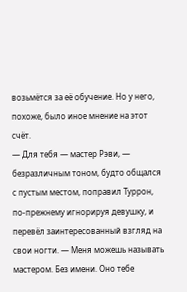возьмётся за её обучение. Но у него, похоже, было иное мнение на этот счёт.
— Для тебя — мастер Рэви, — безразличным тоном, будто общался с пустым местом, поправил Туррон, по-прежнему игнорируя девушку, и перевёл заинтересованный взгляд на свои ногти. — Меня можешь называть мастером. Без имени. Оно тебе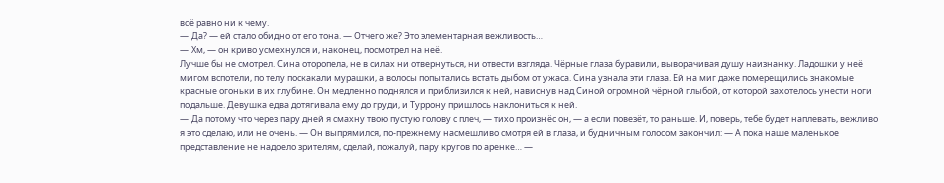всё равно ни к чему.
— Да? — ей стало обидно от его тона. — Отчего же? Это элементарная вежливость…
— Хм, — он криво усмехнулся и, наконец, посмотрел на неё.
Лучше бы не смотрел. Сина оторопела, не в силах ни отвернуться, ни отвести взгляда. Чёрные глаза буравили, выворачивая душу наизнанку. Ладошки у неё мигом вспотели, по телу поскакали мурашки, а волосы попытались встать дыбом от ужаса. Сина узнала эти глаза. Ей на миг даже померещились знакомые красные огоньки в их глубине. Он медленно поднялся и приблизился к ней, нависнув над Синой огромной чёрной глыбой, от которой захотелось унести ноги подальше. Девушка едва дотягивала ему до груди, и Туррону пришлось наклониться к ней.
— Да потому что через пару дней я смахну твою пустую голову с плеч, — тихо произнёс он, — а если повезёт, то раньше. И, поверь, тебе будет наплевать, вежливо я это сделаю, или не очень. — Он выпрямился, по-прежнему насмешливо смотря ей в глаза, и будничным голосом закончил: — А пока наше маленькое представление не надоело зрителям, сделай, пожалуй, пару кругов по аренке… —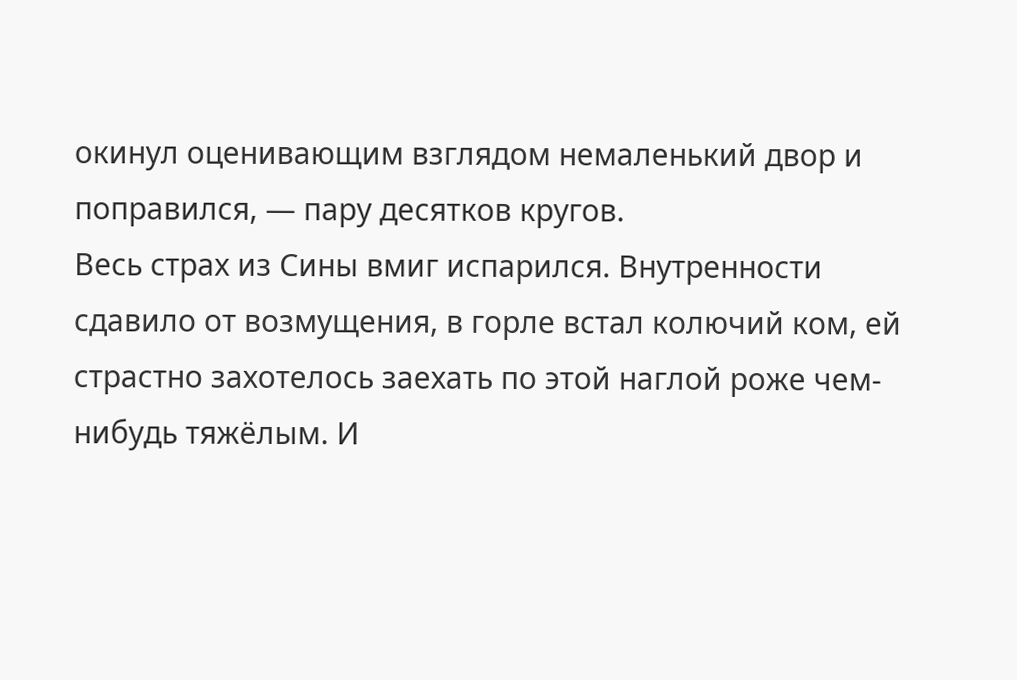окинул оценивающим взглядом немаленький двор и поправился, — пару десятков кругов.
Весь страх из Сины вмиг испарился. Внутренности сдавило от возмущения, в горле встал колючий ком, ей страстно захотелось заехать по этой наглой роже чем-нибудь тяжёлым. И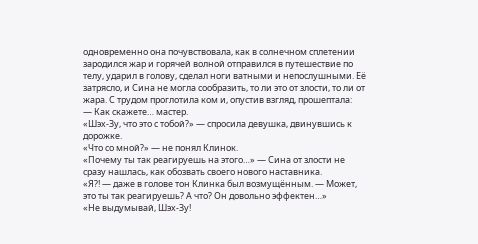одновременно она почувствовала, как в солнечном сплетении зародился жар и горячей волной отправился в путешествие по телу, ударил в голову, сделал ноги ватными и непослушными. Её затрясло, и Сина не могла сообразить, то ли это от злости, то ли от жара. С трудом проглотила ком и, опустив взгляд, прошептала:
— Как скажете… мастер.
«Шэх-Зу, что это с тобой?» — спросила девушка, двинувшись к дорожке.
«Что со мной?» — не понял Клинок.
«Почему ты так реагируешь на этого…» — Сина от злости не сразу нашлась, как обозвать своего нового наставника.
«Я?! — даже в голове тон Клинка был возмущённым. — Может, это ты так реагируешь? А что? Он довольно эффектен…»
«Не выдумывай, Шэх-Зу!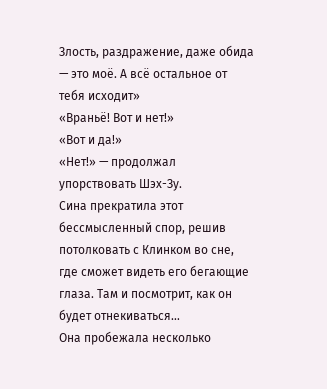Злость, раздражение, даже обида — это моё. А всё остальное от тебя исходит»
«Враньё! Вот и нет!»
«Вот и да!»
«Нет!» — продолжал упорствовать Шэх-Зу.
Сина прекратила этот бессмысленный спор, решив потолковать с Клинком во сне, где сможет видеть его бегающие глаза. Там и посмотрит, как он будет отнекиваться…
Она пробежала несколько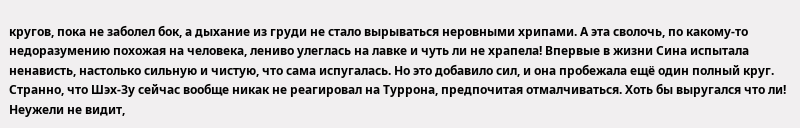кругов, пока не заболел бок, а дыхание из груди не стало вырываться неровными хрипами. А эта сволочь, по какому-то недоразумению похожая на человека, лениво улеглась на лавке и чуть ли не храпела! Впервые в жизни Сина испытала ненависть, настолько сильную и чистую, что сама испугалась. Но это добавило сил, и она пробежала ещё один полный круг. Странно, что Шэх-Зу сейчас вообще никак не реагировал на Туррона, предпочитая отмалчиваться. Хоть бы выругался что ли! Неужели не видит,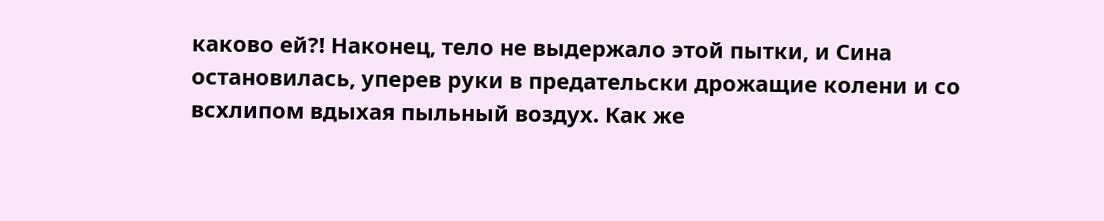каково ей?! Наконец, тело не выдержало этой пытки, и Сина остановилась, уперев руки в предательски дрожащие колени и со всхлипом вдыхая пыльный воздух. Как же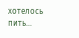хотелось пить…